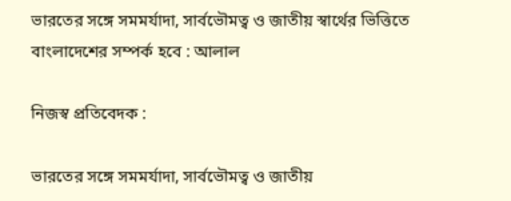ভারতের সঙ্গে সমমর্যাদা, সার্বভৌমত্ব ও জাতীয় স্বার্থের ভিত্তিতে বাংলাদেশের সম্পর্ক হবে : আলাল

নিজস্ব প্রতিবেদক :

ভারতের সঙ্গে সমমর্যাদা, সার্বভৌমত্ব ও জাতীয়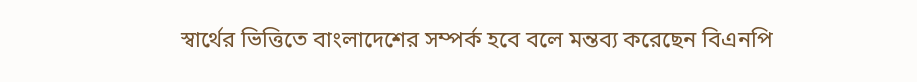স্বার্থের ভিত্তিতে বাংলাদেশের সম্পর্ক হবে বলে মন্তব্য করেছেন বিএনপি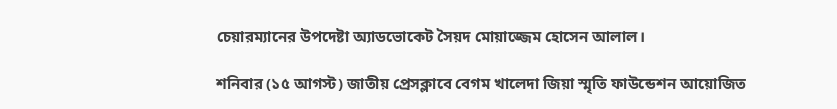চেয়ারম্যানের উপদেষ্টা অ্যাডভোকেট সৈয়দ মোয়াজ্জেম হোসেন আলাল।

শনিবার (১৫ আগস্ট) জাতীয় প্রেসক্লাবে বেগম খালেদা জিয়া স্মৃতি ফাউন্ডেশন আয়োজিত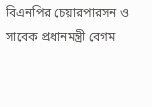বিএনপির চেয়ারপারসন ও সাবেক প্রধানমন্ত্রী বেগম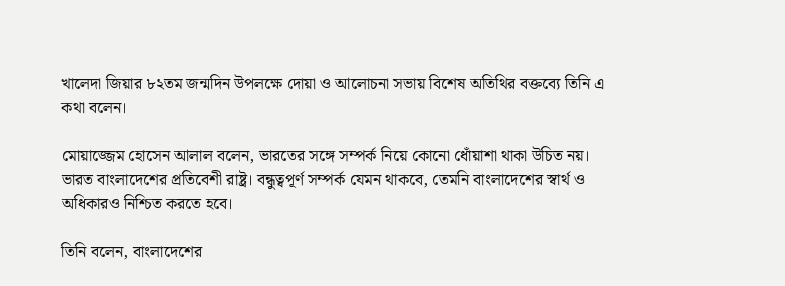খালেদা জিয়ার ৮২তম জন্মদিন উপলক্ষে দোয়া ও আলোচনা সভায় বিশেষ অতিথির বক্তব্যে তিনি এ কথা বলেন।

মোয়াজ্জেম হোসেন আলাল বলেন, ভারতের সঙ্গে সম্পর্ক নিয়ে কোনো ধোঁয়াশা থাকা উচিত নয়। ভারত বাংলাদেশের প্রতিবেশী রাষ্ট্র। বন্ধুত্বপূর্ণ সম্পর্ক যেমন থাকবে, তেমনি বাংলাদেশের স্বার্থ ও অধিকারও নিশ্চিত করতে হবে।

তিনি বলেন, বাংলাদেশের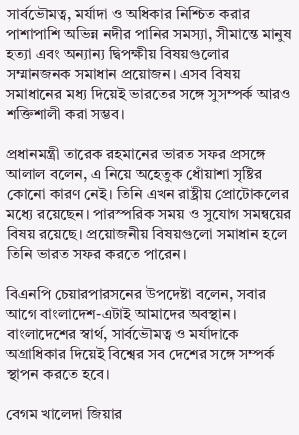সার্বভৌমত্ব, মর্যাদা ও অধিকার নিশ্চিত করার পাশাপাশি অভিন্ন নদীর পানির সমস্যা, সীমান্তে মানুষ হত্যা এবং অন্যান্য দ্বিপক্ষীয় বিষয়গুলোর সম্মানজনক সমাধান প্রয়োজন। এসব বিষয় সমাধানের মধ্য দিয়েই ভারতের সঙ্গে সুসম্পর্ক আরও শক্তিশালী করা সম্ভব।

প্রধানমন্ত্রী তারেক রহমানের ভারত সফর প্রসঙ্গে আলাল বলেন, এ নিয়ে অহেতুক ধোঁয়াশা সৃষ্টির কোনো কারণ নেই। তিনি এখন রাষ্ট্রীয় প্রোটোকলের মধ্যে রয়েছেন। পারস্পরিক সময় ও সুযোগ সমন্বয়ের বিষয় রয়েছে। প্রয়োজনীয় বিষয়গুলো সমাধান হলে তিনি ভারত সফর করতে পারেন।

বিএনপি চেয়ারপারসনের উপদেষ্টা বলেন, সবার আগে বাংলাদেশ-এটাই আমাদের অবস্থান। বাংলাদেশের স্বার্থ, সার্বভৌমত্ব ও মর্যাদাকে অগ্রাধিকার দিয়েই বিশ্বের সব দেশের সঙ্গে সম্পর্ক স্থাপন করতে হবে।

বেগম খালেদা জিয়ার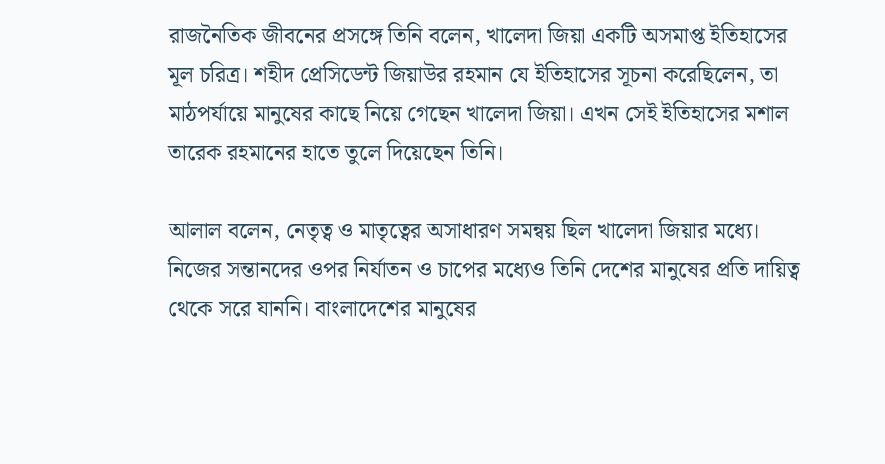রাজনৈতিক জীবনের প্রসঙ্গে তিনি বলেন, খালেদা জিয়া একটি অসমাপ্ত ইতিহাসের মূল চরিত্র। শহীদ প্রেসিডেন্ট জিয়াউর রহমান যে ইতিহাসের সূচনা করেছিলেন, তা মাঠপর্যায়ে মানুষের কাছে নিয়ে গেছেন খালেদা জিয়া। এখন সেই ইতিহাসের মশাল তারেক রহমানের হাতে তুলে দিয়েছেন তিনি।

আলাল বলেন, নেতৃত্ব ও মাতৃত্বের অসাধারণ সমন্বয় ছিল খালেদা জিয়ার মধ্যে। নিজের সন্তানদের ওপর নির্যাতন ও চাপের মধ্যেও তিনি দেশের মানুষের প্রতি দায়িত্ব থেকে সরে যাননি। বাংলাদেশের মানুষের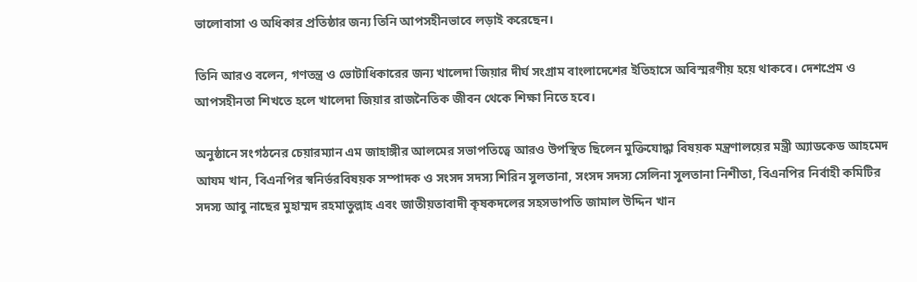ভালোবাসা ও অধিকার প্রতিষ্ঠার জন্য তিনি আপসহীনভাবে লড়াই করেছেন।

তিনি আরও বলেন, গণতন্ত্র ও ভোটাধিকারের জন্য খালেদা জিয়ার দীর্ঘ সংগ্রাম বাংলাদেশের ইতিহাসে অবিস্মরণীয় হয়ে থাকবে। দেশপ্রেম ও আপসহীনতা শিখতে হলে খালেদা জিয়ার রাজনৈতিক জীবন থেকে শিক্ষা নিতে হবে।

অনুষ্ঠানে সংগঠনের চেয়ারম্যান এম জাহাঙ্গীর আলমের সভাপতিত্বে আরও উপস্থিত ছিলেন মুক্তিযোদ্ধা বিষয়ক মন্ত্রণালয়ের মন্ত্রী অ্যাডকেড আহমেদ আযম খান, বিএনপির স্বনির্ভরবিষয়ক সম্পাদক ও সংসদ সদস্য শিরিন সুলতানা, সংসদ সদস্য সেলিনা সুলতানা নিশীতা, বিএনপির নির্বাহী কমিটির সদস্য আবু নাছের মুহাম্মদ রহমাতুল্লাহ এবং জাতীয়তাবাদী কৃষকদলের সহসভাপতি জামাল উদ্দিন খান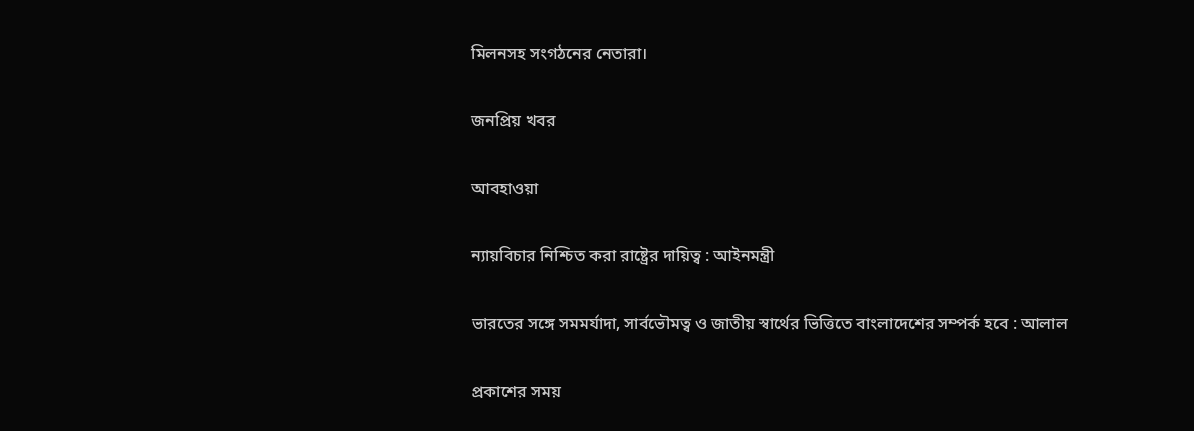মিলনসহ সংগঠনের নেতারা।

জনপ্রিয় খবর

আবহাওয়া

ন্যায়বিচার নিশ্চিত করা রাষ্ট্রের দায়িত্ব : আইনমন্ত্রী

ভারতের সঙ্গে সমমর্যাদা, সার্বভৌমত্ব ও জাতীয় স্বার্থের ভিত্তিতে বাংলাদেশের সম্পর্ক হবে : আলাল

প্রকাশের সময়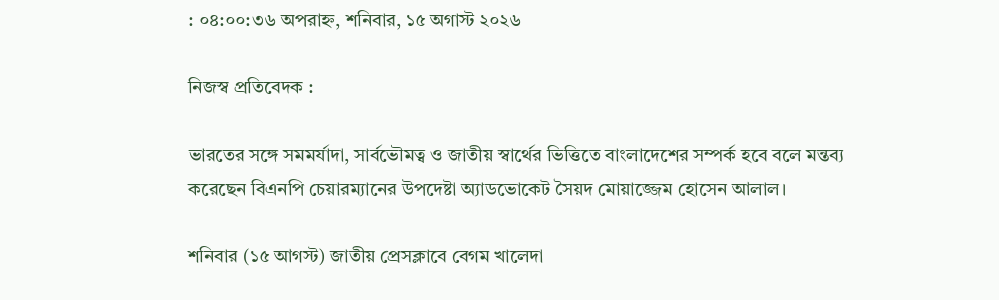: ০৪:০০:৩৬ অপরাহ্ন, শনিবার, ১৫ অগাস্ট ২০২৬

নিজস্ব প্রতিবেদক :

ভারতের সঙ্গে সমমর্যাদা, সার্বভৌমত্ব ও জাতীয় স্বার্থের ভিত্তিতে বাংলাদেশের সম্পর্ক হবে বলে মন্তব্য করেছেন বিএনপি চেয়ারম্যানের উপদেষ্টা অ্যাডভোকেট সৈয়দ মোয়াজ্জেম হোসেন আলাল।

শনিবার (১৫ আগস্ট) জাতীয় প্রেসক্লাবে বেগম খালেদা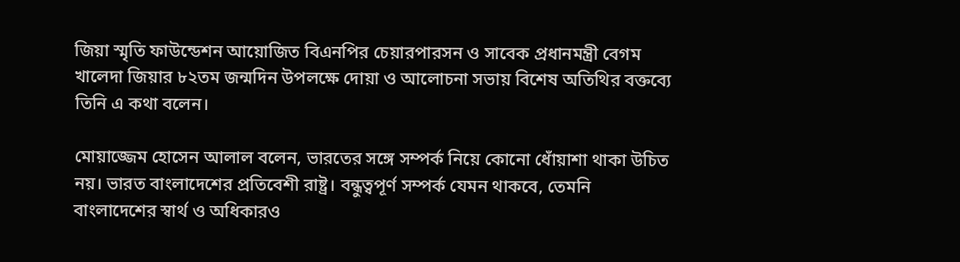জিয়া স্মৃতি ফাউন্ডেশন আয়োজিত বিএনপির চেয়ারপারসন ও সাবেক প্রধানমন্ত্রী বেগম খালেদা জিয়ার ৮২তম জন্মদিন উপলক্ষে দোয়া ও আলোচনা সভায় বিশেষ অতিথির বক্তব্যে তিনি এ কথা বলেন।

মোয়াজ্জেম হোসেন আলাল বলেন, ভারতের সঙ্গে সম্পর্ক নিয়ে কোনো ধোঁয়াশা থাকা উচিত নয়। ভারত বাংলাদেশের প্রতিবেশী রাষ্ট্র। বন্ধুত্বপূর্ণ সম্পর্ক যেমন থাকবে, তেমনি বাংলাদেশের স্বার্থ ও অধিকারও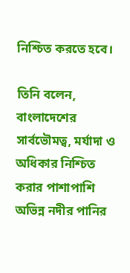নিশ্চিত করতে হবে।

তিনি বলেন, বাংলাদেশের সার্বভৌমত্ব, মর্যাদা ও অধিকার নিশ্চিত করার পাশাপাশি অভিন্ন নদীর পানির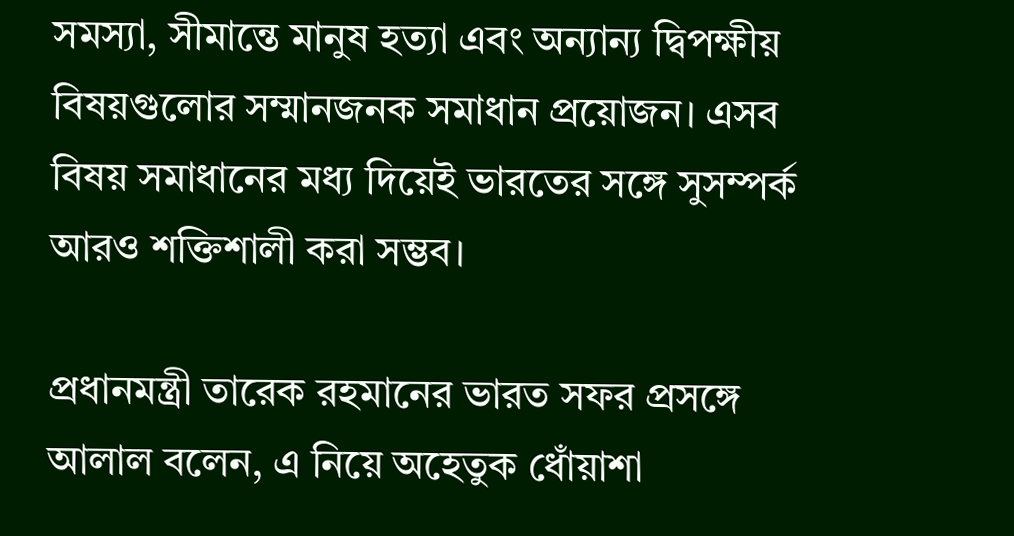সমস্যা, সীমান্তে মানুষ হত্যা এবং অন্যান্য দ্বিপক্ষীয় বিষয়গুলোর সম্মানজনক সমাধান প্রয়োজন। এসব বিষয় সমাধানের মধ্য দিয়েই ভারতের সঙ্গে সুসম্পর্ক আরও শক্তিশালী করা সম্ভব।

প্রধানমন্ত্রী তারেক রহমানের ভারত সফর প্রসঙ্গে আলাল বলেন, এ নিয়ে অহেতুক ধোঁয়াশা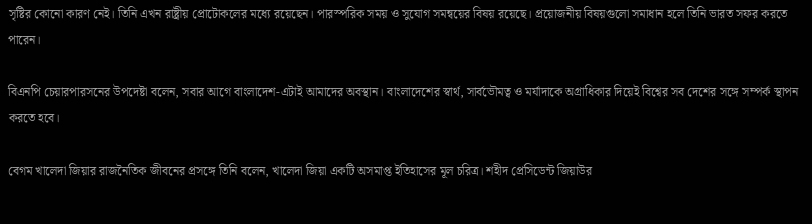সৃষ্টির কোনো কারণ নেই। তিনি এখন রাষ্ট্রীয় প্রোটোকলের মধ্যে রয়েছেন। পারস্পরিক সময় ও সুযোগ সমন্বয়ের বিষয় রয়েছে। প্রয়োজনীয় বিষয়গুলো সমাধান হলে তিনি ভারত সফর করতে পারেন।

বিএনপি চেয়ারপারসনের উপদেষ্টা বলেন, সবার আগে বাংলাদেশ-এটাই আমাদের অবস্থান। বাংলাদেশের স্বার্থ, সার্বভৌমত্ব ও মর্যাদাকে অগ্রাধিকার দিয়েই বিশ্বের সব দেশের সঙ্গে সম্পর্ক স্থাপন করতে হবে।

বেগম খালেদা জিয়ার রাজনৈতিক জীবনের প্রসঙ্গে তিনি বলেন, খালেদা জিয়া একটি অসমাপ্ত ইতিহাসের মূল চরিত্র। শহীদ প্রেসিডেন্ট জিয়াউর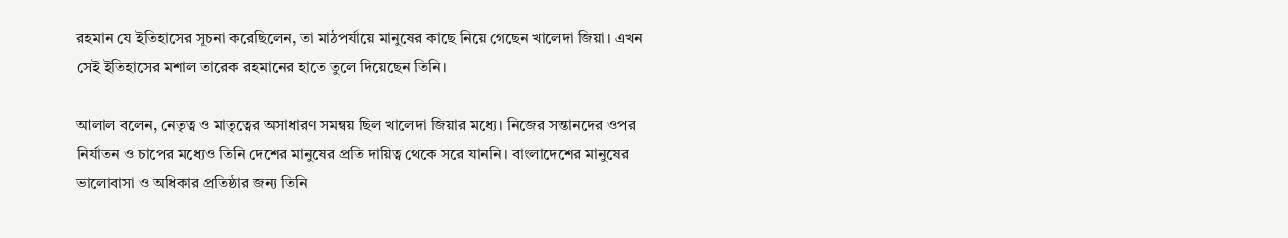রহমান যে ইতিহাসের সূচনা করেছিলেন, তা মাঠপর্যায়ে মানুষের কাছে নিয়ে গেছেন খালেদা জিয়া। এখন সেই ইতিহাসের মশাল তারেক রহমানের হাতে তুলে দিয়েছেন তিনি।

আলাল বলেন, নেতৃত্ব ও মাতৃত্বের অসাধারণ সমন্বয় ছিল খালেদা জিয়ার মধ্যে। নিজের সন্তানদের ওপর নির্যাতন ও চাপের মধ্যেও তিনি দেশের মানুষের প্রতি দায়িত্ব থেকে সরে যাননি। বাংলাদেশের মানুষের ভালোবাসা ও অধিকার প্রতিষ্ঠার জন্য তিনি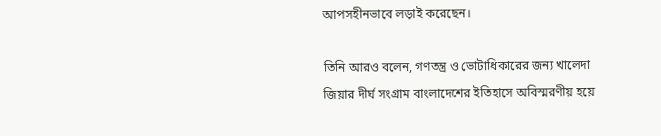আপসহীনভাবে লড়াই করেছেন।

তিনি আরও বলেন, গণতন্ত্র ও ভোটাধিকারের জন্য খালেদা জিয়ার দীর্ঘ সংগ্রাম বাংলাদেশের ইতিহাসে অবিস্মরণীয় হয়ে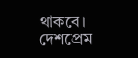থাকবে। দেশপ্রেম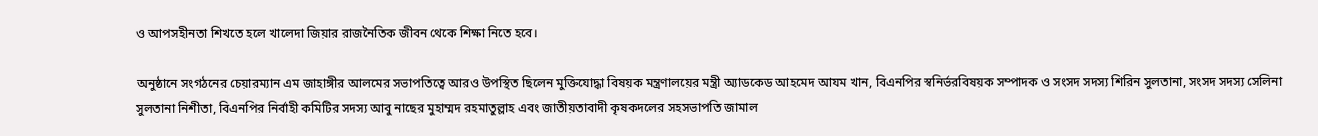ও আপসহীনতা শিখতে হলে খালেদা জিয়ার রাজনৈতিক জীবন থেকে শিক্ষা নিতে হবে।

অনুষ্ঠানে সংগঠনের চেয়ারম্যান এম জাহাঙ্গীর আলমের সভাপতিত্বে আরও উপস্থিত ছিলেন মুক্তিযোদ্ধা বিষয়ক মন্ত্রণালয়ের মন্ত্রী অ্যাডকেড আহমেদ আযম খান, বিএনপির স্বনির্ভরবিষয়ক সম্পাদক ও সংসদ সদস্য শিরিন সুলতানা, সংসদ সদস্য সেলিনা সুলতানা নিশীতা, বিএনপির নির্বাহী কমিটির সদস্য আবু নাছের মুহাম্মদ রহমাতুল্লাহ এবং জাতীয়তাবাদী কৃষকদলের সহসভাপতি জামাল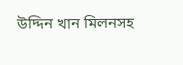উদ্দিন খান মিলনসহ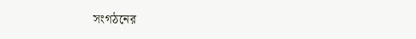সংগঠনের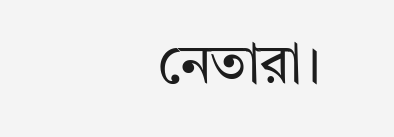নেতারা।